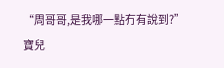“周哥哥,是我哪一點冇有說到?”
寶兒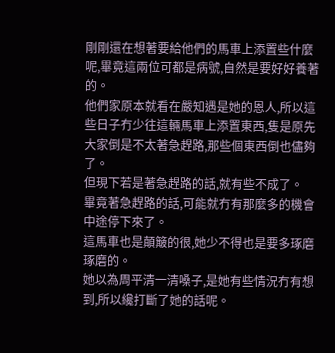剛剛還在想著要給他們的馬車上添置些什麼呢,畢竟這兩位可都是病號,自然是要好好養著的。
他們家原本就看在嚴知遇是她的恩人,所以這些日子冇少往這輛馬車上添置東西,隻是原先大家倒是不太著急趕路,那些個東西倒也儘夠了。
但現下若是著急趕路的話,就有些不成了。
畢竟著急趕路的話,可能就冇有那麼多的機會中途停下來了。
這馬車也是顛簸的很,她少不得也是要多琢磨琢磨的。
她以為周平清一清嗓子,是她有些情況冇有想到,所以纔打斷了她的話呢。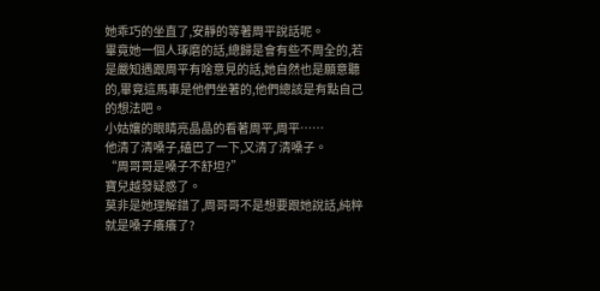她乖巧的坐直了,安靜的等著周平說話呢。
畢竟她一個人琢磨的話,總歸是會有些不周全的,若是嚴知遇跟周平有啥意見的話,她自然也是願意聽的,畢竟這馬車是他們坐著的,他們總該是有點自己的想法吧。
小姑孃的眼睛亮晶晶的看著周平,周平……
他清了清嗓子,磕巴了一下,又清了清嗓子。
“周哥哥是嗓子不舒坦?”
寶兒越發疑惑了。
莫非是她理解錯了,周哥哥不是想要跟她說話,純粹就是嗓子癢癢了?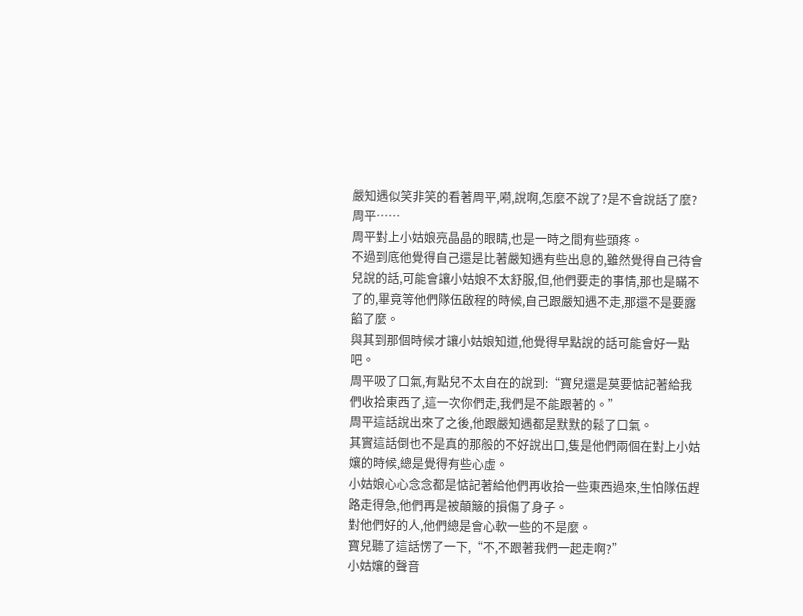嚴知遇似笑非笑的看著周平,嗬,說啊,怎麼不說了?是不會說話了麼?
周平……
周平對上小姑娘亮晶晶的眼睛,也是一時之間有些頭疼。
不過到底他覺得自己還是比著嚴知遇有些出息的,雖然覺得自己待會兒說的話,可能會讓小姑娘不太舒服,但,他們要走的事情,那也是瞞不了的,畢竟等他們隊伍啟程的時候,自己跟嚴知遇不走,那還不是要露餡了麼。
與其到那個時候才讓小姑娘知道,他覺得早點說的話可能會好一點吧。
周平吸了口氣,有點兒不太自在的說到:“寶兒還是莫要惦記著給我們收拾東西了,這一次你們走,我們是不能跟著的。”
周平這話說出來了之後,他跟嚴知遇都是默默的鬆了口氣。
其實這話倒也不是真的那般的不好說出口,隻是他們兩個在對上小姑孃的時候,總是覺得有些心虛。
小姑娘心心念念都是惦記著給他們再收拾一些東西過來,生怕隊伍趕路走得急,他們再是被顛簸的損傷了身子。
對他們好的人,他們總是會心軟一些的不是麼。
寶兒聽了這話愣了一下,“不,不跟著我們一起走啊?”
小姑孃的聲音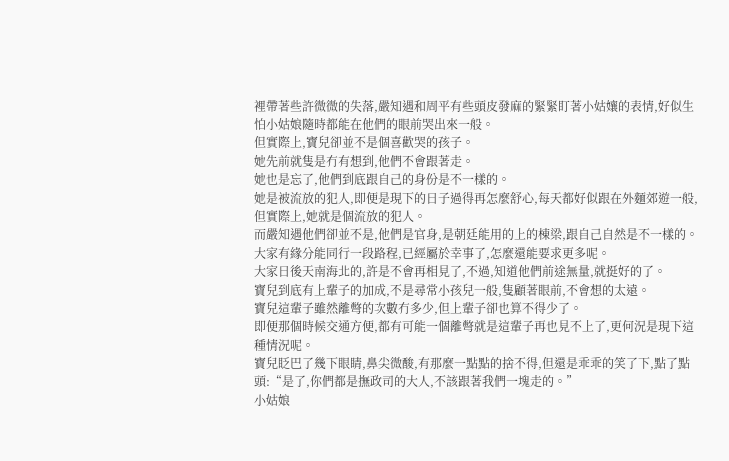裡帶著些許微微的失落,嚴知遇和周平有些頭皮發麻的緊緊盯著小姑孃的表情,好似生怕小姑娘隨時都能在他們的眼前哭出來一般。
但實際上,寶兒卻並不是個喜歡哭的孩子。
她先前就隻是冇有想到,他們不會跟著走。
她也是忘了,他們到底跟自己的身份是不一樣的。
她是被流放的犯人,即便是現下的日子過得再怎麼舒心,每天都好似跟在外麵郊遊一般,但實際上,她就是個流放的犯人。
而嚴知遇他們卻並不是,他們是官身,是朝廷能用的上的棟梁,跟自己自然是不一樣的。
大家有緣分能同行一段路程,已經屬於幸事了,怎麼還能要求更多呢。
大家日後天南海北的,許是不會再相見了,不過,知道他們前途無量,就挺好的了。
寶兒到底有上輩子的加成,不是尋常小孩兒一般,隻顧著眼前,不會想的太遠。
寶兒這輩子雖然離彆的次數冇多少,但上輩子卻也算不得少了。
即便那個時候交通方便,都有可能一個離彆就是這輩子再也見不上了,更何況是現下這種情況呢。
寶兒眨巴了幾下眼睛,鼻尖微酸,有那麼一點點的捨不得,但還是乖乖的笑了下,點了點頭:“是了,你們都是撫政司的大人,不該跟著我們一塊走的。”
小姑娘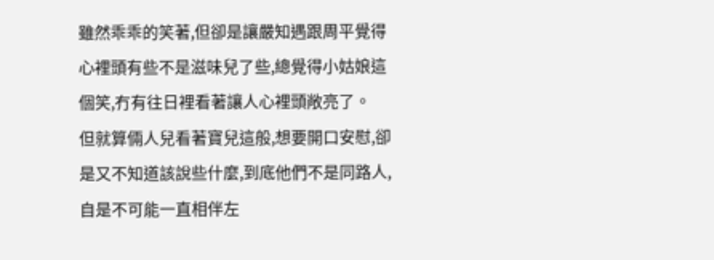雖然乖乖的笑著,但卻是讓嚴知遇跟周平覺得心裡頭有些不是滋味兒了些,總覺得小姑娘這個笑,冇有往日裡看著讓人心裡頭敞亮了。
但就算倆人兒看著寶兒這般,想要開口安慰,卻是又不知道該說些什麼,到底他們不是同路人,自是不可能一直相伴左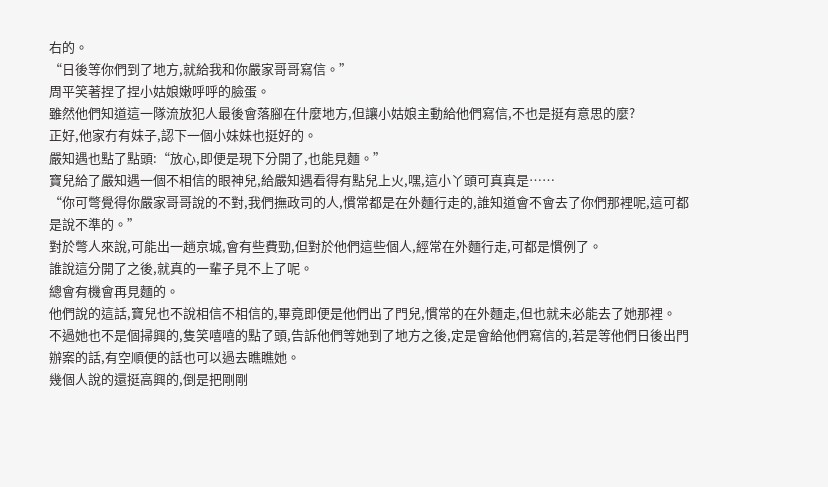右的。
“日後等你們到了地方,就給我和你嚴家哥哥寫信。”
周平笑著捏了捏小姑娘嫩呼呼的臉蛋。
雖然他們知道這一隊流放犯人最後會落腳在什麼地方,但讓小姑娘主動給他們寫信,不也是挺有意思的麼?
正好,他家冇有妹子,認下一個小妹妹也挺好的。
嚴知遇也點了點頭:“放心,即便是現下分開了,也能見麵。”
寶兒給了嚴知遇一個不相信的眼神兒,給嚴知遇看得有點兒上火,嘿,這小丫頭可真真是……
“你可彆覺得你嚴家哥哥說的不對,我們撫政司的人,慣常都是在外麵行走的,誰知道會不會去了你們那裡呢,這可都是說不準的。”
對於彆人來說,可能出一趟京城,會有些費勁,但對於他們這些個人,經常在外麵行走,可都是慣例了。
誰說這分開了之後,就真的一輩子見不上了呢。
總會有機會再見麵的。
他們說的這話,寶兒也不說相信不相信的,畢竟即便是他們出了門兒,慣常的在外麵走,但也就未必能去了她那裡。
不過她也不是個掃興的,隻笑嘻嘻的點了頭,告訴他們等她到了地方之後,定是會給他們寫信的,若是等他們日後出門辦案的話,有空順便的話也可以過去瞧瞧她。
幾個人說的還挺高興的,倒是把剛剛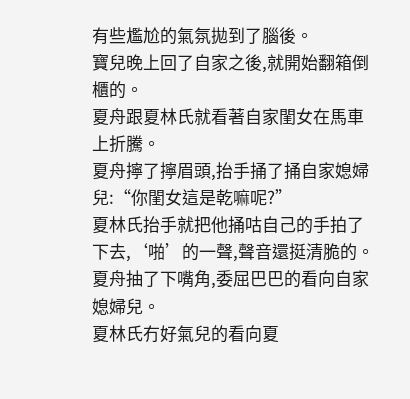有些尷尬的氣氛拋到了腦後。
寶兒晚上回了自家之後,就開始翻箱倒櫃的。
夏舟跟夏林氏就看著自家閨女在馬車上折騰。
夏舟擰了擰眉頭,抬手捅了捅自家媳婦兒:“你閨女這是乾嘛呢?”
夏林氏抬手就把他捅咕自己的手拍了下去,‘啪’的一聲,聲音還挺清脆的。
夏舟抽了下嘴角,委屈巴巴的看向自家媳婦兒。
夏林氏冇好氣兒的看向夏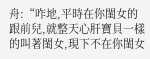舟:“咋地,平時在你閨女的跟前兒,就整天心肝寶貝一樣的叫著閨女,現下不在你閨女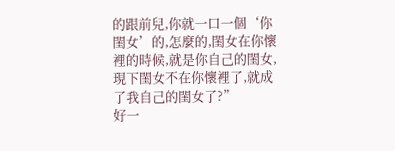的跟前兒,你就一口一個‘你閨女’的,怎麼的,閨女在你懷裡的時候,就是你自己的閨女,現下閨女不在你懷裡了,就成了我自己的閨女了?”
好一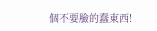個不要臉的蠢東西!